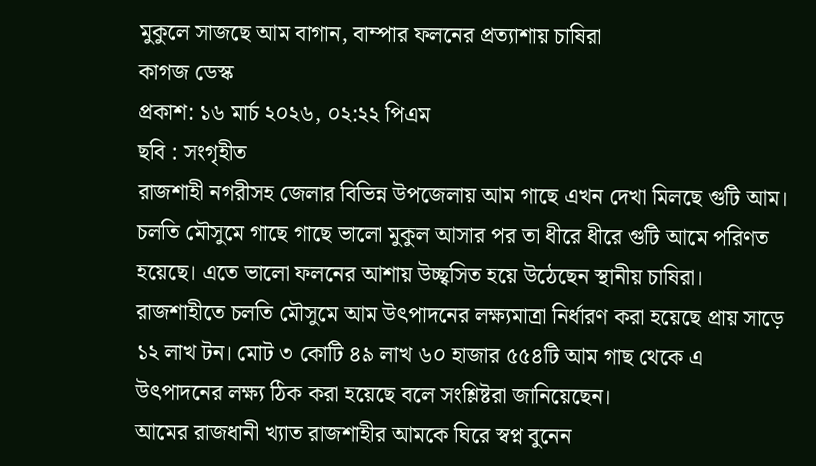মুকুলে সাজছে আম বাগান, বাম্পার ফলনের প্রত্যাশায় চাষিরা
কাগজ ডেস্ক
প্রকাশ: ১৬ মার্চ ২০২৬, ০২:২২ পিএম
ছবি : সংগৃহীত
রাজশাহী নগরীসহ জেলার বিভিন্ন উপজেলায় আম গাছে এখন দেখা মিলছে গুটি আম। চলতি মৌসুমে গাছে গাছে ভালো মুকুল আসার পর তা ধীরে ধীরে গুটি আমে পরিণত হয়েছে। এতে ভালো ফলনের আশায় উচ্ছ্বসিত হয়ে উঠেছেন স্থানীয় চাষিরা।
রাজশাহীতে চলতি মৌসুমে আম উৎপাদনের লক্ষ্যমাত্রা নির্ধারণ করা হয়েছে প্রায় সাড়ে ১২ লাখ টন। মোট ৩ কোটি ৪৯ লাখ ৬০ হাজার ৫৫৪টি আম গাছ থেকে এ উৎপাদনের লক্ষ্য ঠিক করা হয়েছে বলে সংশ্লিষ্টরা জানিয়েছেন।
আমের রাজধানী খ্যাত রাজশাহীর আমকে ঘিরে স্বপ্ন বুনেন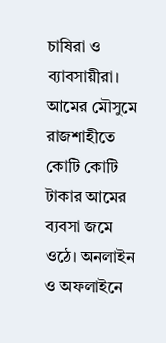চাষিরা ও ব্যাবসায়ীরা। আমের মৌসুমে রাজশাহীতে কোটি কোটি টাকার আমের ব্যবসা জমে ওঠে। অনলাইন ও অফলাইনে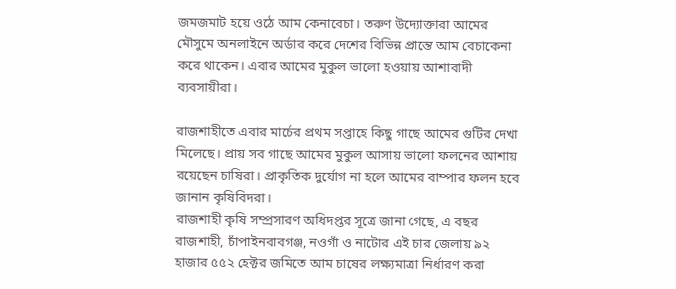জমজমাট হয়ে ওঠে আম কেনাবেচা। তরুণ উদ্যোক্তারা আমের মৌসুমে অনলাইনে অর্ডার করে দেশের বিভিন্ন প্রান্তে আম বেচাকেনা করে থাকেন। এবার আমের মুকুল ভালো হওয়ায় আশাবাদী ব্যবসায়ীরা।

রাজশাহীতে এবার মার্চের প্রথম সপ্তাহে কিছু গাছে আমের গুটির দেখা মিলেছে। প্রায় সব গাছে আমের মুকুল আসায় ভালো ফলনের আশায় রয়েছেন চাষিরা। প্রাকৃতিক দুর্যোগ না হলে আমের বাম্পার ফলন হবে জানান কৃষিবিদরা।
রাজশাহী কৃষি সম্প্রসারণ অধিদপ্তর সূত্রে জানা গেছে, এ বছর রাজশাহী, চাঁপাইনবাবগঞ্জ, নওগাঁ ও নাটোর এই চার জেলায় ৯২ হাজার ৫৫২ হেক্টর জমিতে আম চাষের লক্ষ্যমাত্রা নির্ধারণ করা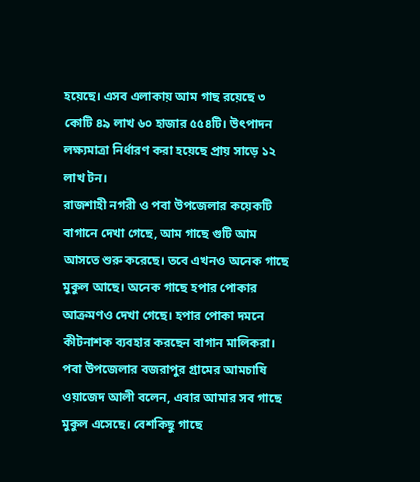হয়েছে। এসব এলাকায় আম গাছ রয়েছে ৩ কোটি ৪৯ লাখ ৬০ হাজার ৫৫৪টি। উৎপাদন লক্ষ্যমাত্রা নির্ধারণ করা হয়েছে প্রায় সাড়ে ১২ লাখ টন।
রাজশাহী নগরী ও পবা উপজেলার কয়েকটি বাগানে দেখা গেছে, আম গাছে গুটি আম আসতে শুরু করেছে। তবে এখনও অনেক গাছে মুকুল আছে। অনেক গাছে হপার পোকার আক্রমণও দেখা গেছে। হপার পোকা দমনে কীটনাশক ব্যবহার করছেন বাগান মালিকরা।
পবা উপজেলার বজরাপুর গ্রামের আমচাষি ওয়াজেদ আলী বলেন, এবার আমার সব গাছে মুকুল এসেছে। বেশকিছু গাছে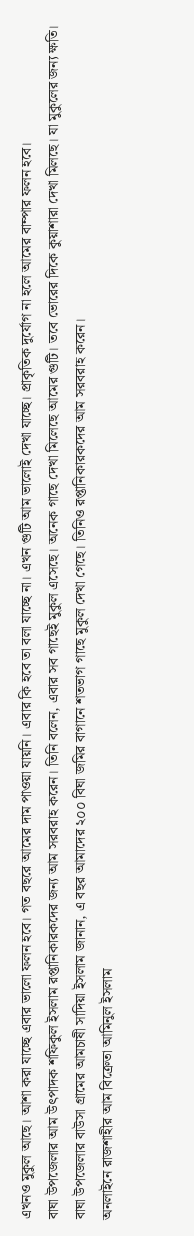এখনও মুকুল আছে। আশা করা যাচ্ছে এবার ভালো ফলন হবে। গত বছরে আমের দাম পাওয়া যায়নি। এবার কি হবে তা বলা যাচ্ছে না। এখন গুটি আম ভালোই দেখা যাচ্ছে। প্রাকৃতিক দুর্যোগ না হলে আমের বাম্পার ফলন হবে।
বাঘা উপজেলার আম উৎপাদক শফিকুল ইসলাম রপ্তানিকারকদের জন্য আম সরবরাহ করেন। তিনি বলেন, এবার সব গাছেই মুকুল এসেছে। অনেক গাছে দেখা মিলেছে আমের গুটি। তবে ভোরের দিকে কুয়াশারা দেখা মিলছে। যা মুকুলের জন্য ক্ষতি।
বাঘা উপজেলার বাউসা গ্রামের আমচাষী সাদিয়া ইসলাম জানান, এ বছর আমাদের ২০০ বিঘা জমির বাগানে শতভাগ গাছে মুকুল দেখা গেছে। তিনিও রপ্তানিকারকদের আম সরবরাহ করেন।
অনলাইনে রাজশাহীর আম বিক্রেতা আমিনুল ইসলাম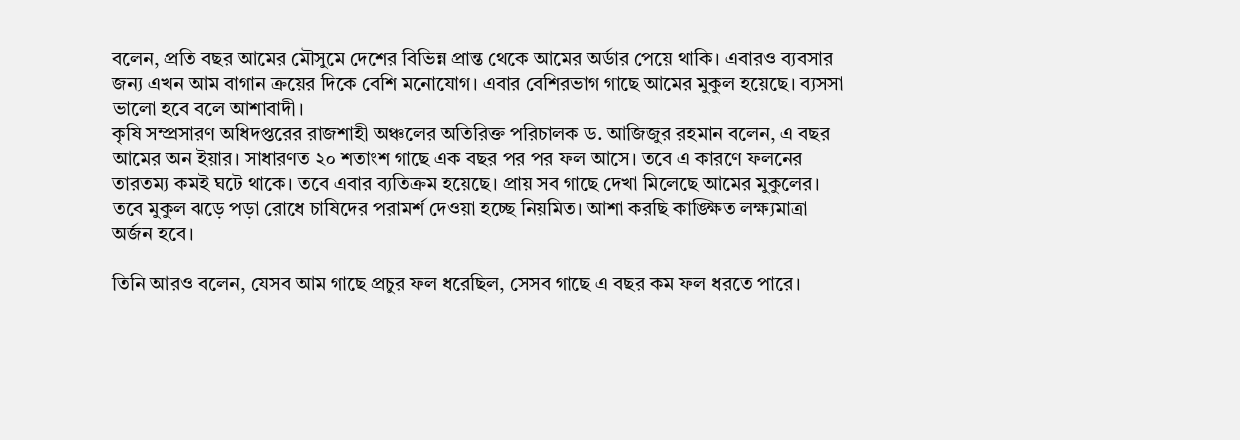বলেন, প্রতি বছর আমের মৌসুমে দেশের বিভিন্ন প্রান্ত থেকে আমের অর্ডার পেয়ে থাকি। এবারও ব্যবসার জন্য এখন আম বাগান ক্রয়ের দিকে বেশি মনোযোগ। এবার বেশিরভাগ গাছে আমের মুকুল হয়েছে। ব্যসসা ভালো হবে বলে আশাবাদী।
কৃষি সম্প্রসারণ অধিদপ্তরের রাজশাহী অঞ্চলের অতিরিক্ত পরিচালক ড. আজিজুর রহমান বলেন, এ বছর আমের অন ইয়ার। সাধারণত ২০ শতাংশ গাছে এক বছর পর পর ফল আসে। তবে এ কারণে ফলনের তারতম্য কমই ঘটে থাকে। তবে এবার ব্যতিক্রম হয়েছে। প্রায় সব গাছে দেখা মিলেছে আমের মুকুলের। তবে মুকুল ঝড়ে পড়া রোধে চাষিদের পরামর্শ দেওয়া হচ্ছে নিয়মিত। আশা করছি কাঙ্ক্ষিত লক্ষ্যমাত্রা অর্জন হবে।

তিনি আরও বলেন, যেসব আম গাছে প্রচুর ফল ধরেছিল, সেসব গাছে এ বছর কম ফল ধরতে পারে।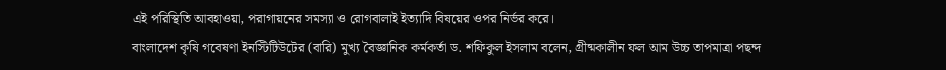এই পরিস্থিতি আবহাওয়া, পরাগায়নের সমস্যা ও রোগবালাই ইত্যাদি বিষয়ের ওপর নির্ভর করে।
বাংলাদেশ কৃষি গবেষণা ইনস্টিটিউটের (বারি) মুখ্য বৈজ্ঞানিক কর্মকর্তা ড. শফিকুল ইসলাম বলেন, গ্রীষ্মকালীন ফল আম উচ্চ তাপমাত্রা পছন্দ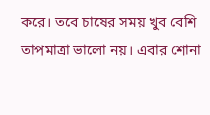করে। তবে চাষের সময় খুব বেশি তাপমাত্রা ভালো নয়। এবার শোনা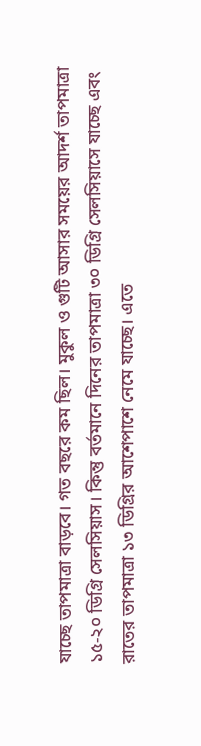যাচ্ছে তাপমাত্রা বাড়বে। গত বছরে কম ছিল। মুকুল ও গুটি আসার সময়ের আদর্শ তাপমাত্রা ১৫-২০ ডিগ্রি সেলসিয়াস। কিন্তু বর্তমানে দিনের তাপমাত্রা ৩০ ডিগ্রি সেলসিয়াসে যাচ্ছে এবং রাতের তাপমাত্রা ১৩ ডিগ্রির আশেপাশে নেমে যাচ্ছে। এতে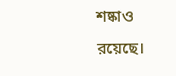শষ্কাও রয়েছে।